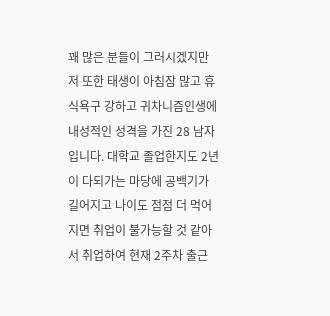꽤 많은 분들이 그러시겠지만 저 또한 태생이 아침잠 많고 휴식욕구 강하고 귀차니즘인생에 내성적인 성격을 가진 28 남자입니다. 대학교 졸업한지도 2년이 다되가는 마당에 공백기가 길어지고 나이도 점점 더 먹어지면 취업이 불가능할 것 같아서 취업하여 현재 2주차 출근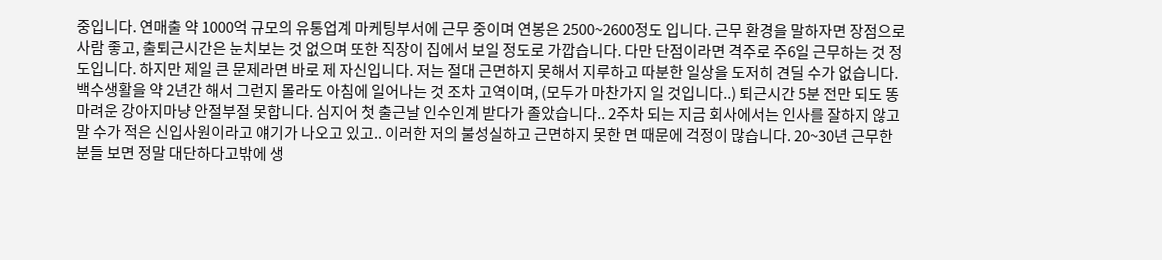중입니다. 연매출 약 1000억 규모의 유통업계 마케팅부서에 근무 중이며 연봉은 2500~2600정도 입니다. 근무 환경을 말하자면 장점으로 사람 좋고, 출퇴근시간은 눈치보는 것 없으며 또한 직장이 집에서 보일 정도로 가깝습니다. 다만 단점이라면 격주로 주6일 근무하는 것 정도입니다. 하지만 제일 큰 문제라면 바로 제 자신입니다. 저는 절대 근면하지 못해서 지루하고 따분한 일상을 도저히 견딜 수가 없습니다. 백수생활을 약 2년간 해서 그런지 몰라도 아침에 일어나는 것 조차 고역이며, (모두가 마찬가지 일 것입니다..) 퇴근시간 5분 전만 되도 똥마려운 강아지마냥 안절부절 못합니다. 심지어 첫 출근날 인수인계 받다가 졸았습니다.. 2주차 되는 지금 회사에서는 인사를 잘하지 않고 말 수가 적은 신입사원이라고 얘기가 나오고 있고.. 이러한 저의 불성실하고 근면하지 못한 면 때문에 걱정이 많습니다. 20~30년 근무한 분들 보면 정말 대단하다고밖에 생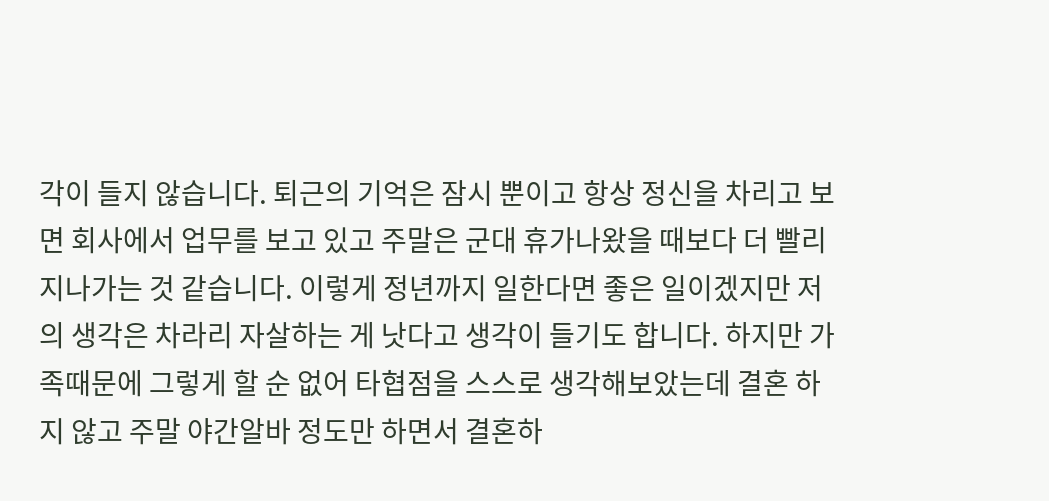각이 들지 않습니다. 퇴근의 기억은 잠시 뿐이고 항상 정신을 차리고 보면 회사에서 업무를 보고 있고 주말은 군대 휴가나왔을 때보다 더 빨리 지나가는 것 같습니다. 이렇게 정년까지 일한다면 좋은 일이겠지만 저의 생각은 차라리 자살하는 게 낫다고 생각이 들기도 합니다. 하지만 가족때문에 그렇게 할 순 없어 타협점을 스스로 생각해보았는데 결혼 하지 않고 주말 야간알바 정도만 하면서 결혼하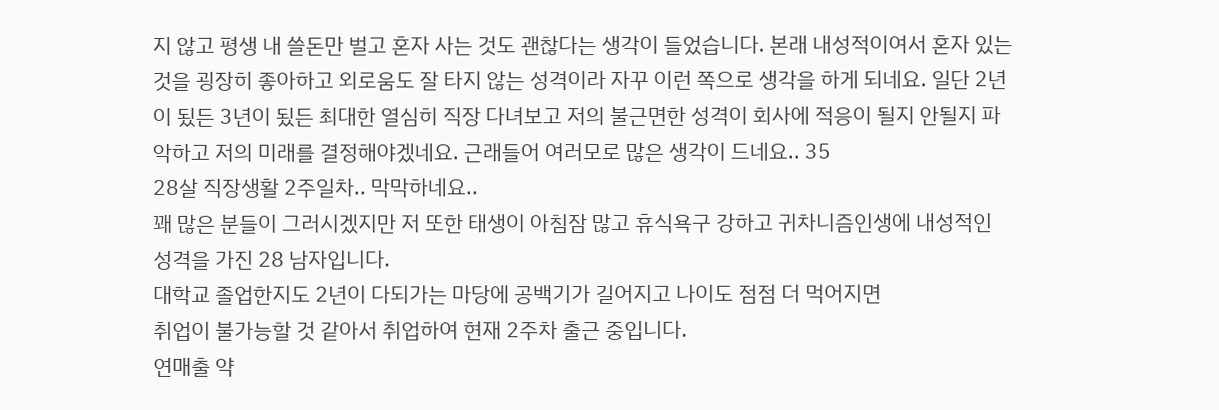지 않고 평생 내 쓸돈만 벌고 혼자 사는 것도 괜찮다는 생각이 들었습니다. 본래 내성적이여서 혼자 있는 것을 굉장히 좋아하고 외로움도 잘 타지 않는 성격이라 자꾸 이런 쪽으로 생각을 하게 되네요. 일단 2년이 됬든 3년이 됬든 최대한 열심히 직장 다녀보고 저의 불근면한 성격이 회사에 적응이 될지 안될지 파악하고 저의 미래를 결정해야겠네요. 근래들어 여러모로 많은 생각이 드네요.. 35
28살 직장생활 2주일차.. 막막하네요..
꽤 많은 분들이 그러시겠지만 저 또한 태생이 아침잠 많고 휴식욕구 강하고 귀차니즘인생에 내성적인 성격을 가진 28 남자입니다.
대학교 졸업한지도 2년이 다되가는 마당에 공백기가 길어지고 나이도 점점 더 먹어지면
취업이 불가능할 것 같아서 취업하여 현재 2주차 출근 중입니다.
연매출 약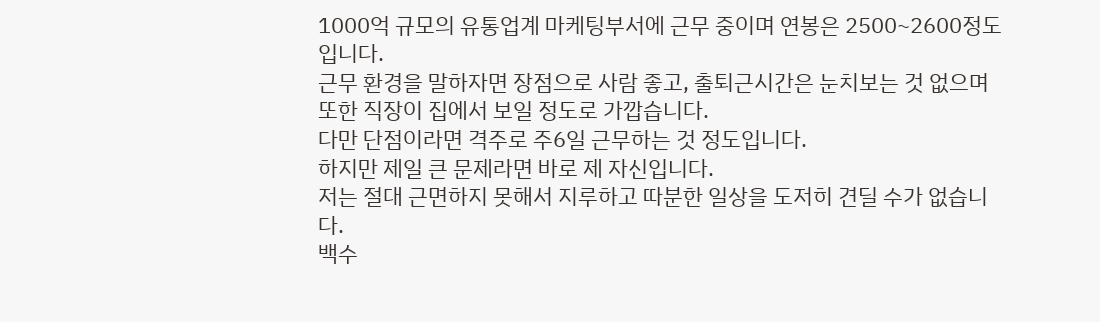1000억 규모의 유통업계 마케팅부서에 근무 중이며 연봉은 2500~2600정도 입니다.
근무 환경을 말하자면 장점으로 사람 좋고, 출퇴근시간은 눈치보는 것 없으며
또한 직장이 집에서 보일 정도로 가깝습니다.
다만 단점이라면 격주로 주6일 근무하는 것 정도입니다.
하지만 제일 큰 문제라면 바로 제 자신입니다.
저는 절대 근면하지 못해서 지루하고 따분한 일상을 도저히 견딜 수가 없습니다.
백수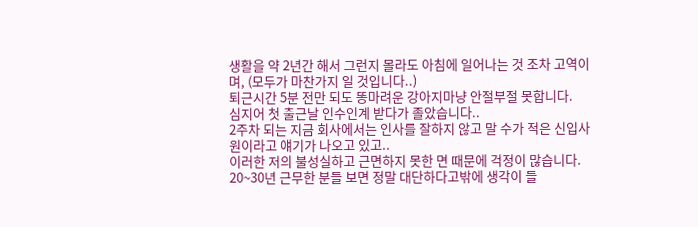생활을 약 2년간 해서 그런지 몰라도 아침에 일어나는 것 조차 고역이며, (모두가 마찬가지 일 것입니다..)
퇴근시간 5분 전만 되도 똥마려운 강아지마냥 안절부절 못합니다.
심지어 첫 출근날 인수인계 받다가 졸았습니다..
2주차 되는 지금 회사에서는 인사를 잘하지 않고 말 수가 적은 신입사원이라고 얘기가 나오고 있고..
이러한 저의 불성실하고 근면하지 못한 면 때문에 걱정이 많습니다.
20~30년 근무한 분들 보면 정말 대단하다고밖에 생각이 들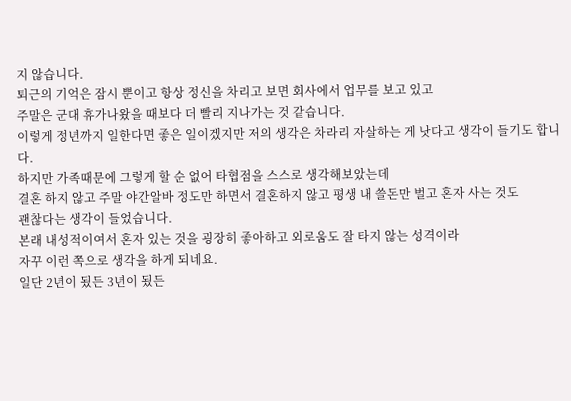지 않습니다.
퇴근의 기억은 잠시 뿐이고 항상 정신을 차리고 보면 회사에서 업무를 보고 있고
주말은 군대 휴가나왔을 때보다 더 빨리 지나가는 것 같습니다.
이렇게 정년까지 일한다면 좋은 일이겠지만 저의 생각은 차라리 자살하는 게 낫다고 생각이 들기도 합니다.
하지만 가족때문에 그렇게 할 순 없어 타협점을 스스로 생각해보았는데
결혼 하지 않고 주말 야간알바 정도만 하면서 결혼하지 않고 평생 내 쓸돈만 벌고 혼자 사는 것도
괜찮다는 생각이 들었습니다.
본래 내성적이여서 혼자 있는 것을 굉장히 좋아하고 외로움도 잘 타지 않는 성격이라
자꾸 이런 쪽으로 생각을 하게 되네요.
일단 2년이 됬든 3년이 됬든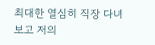최대한 열심히 직장 다녀보고 저의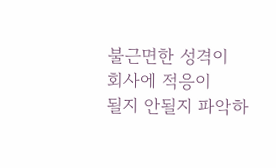불근면한 성격이 회사에 적응이
될지 안될지 파악하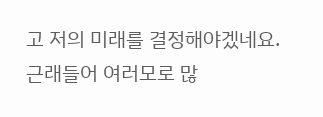고 저의 미래를 결정해야겠네요.
근래들어 여러모로 많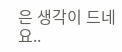은 생각이 드네요..